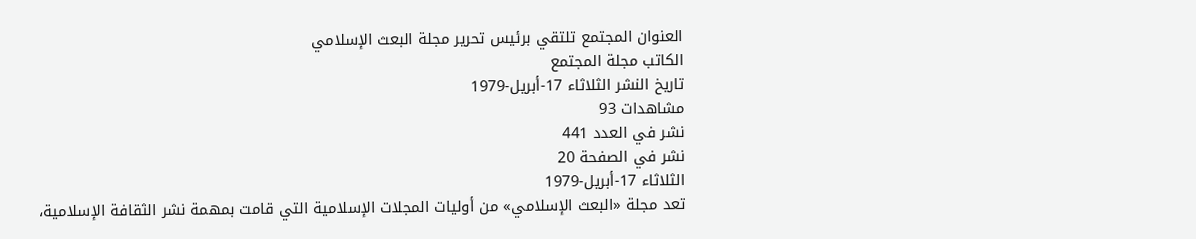العنوان المجتمع تلتقي برئيس تحرير مجلة البعث الإسلامي
الكاتب مجلة المجتمع
تاريخ النشر الثلاثاء 17-أبريل-1979
مشاهدات 93
نشر في العدد 441
نشر في الصفحة 20
الثلاثاء 17-أبريل-1979
تعد مجلة «البعث الإسلامي» من أوليات المجلات الإسلامية التي قامت بمهمة نشر الثقافة الإسلامية،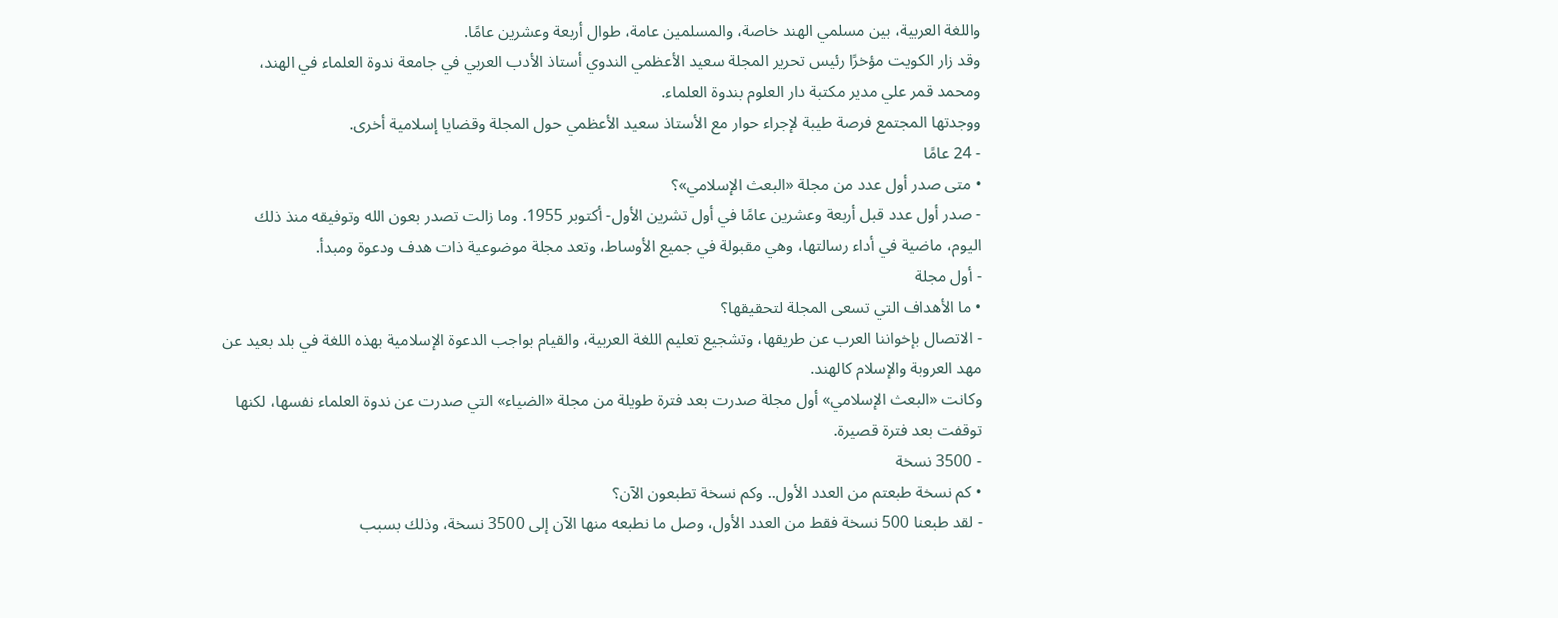واللغة العربية، بين مسلمي الهند خاصة، والمسلمين عامة، طوال أربعة وعشرين عامًا.
وقد زار الكويت مؤخرًا رئيس تحرير المجلة سعيد الأعظمي الندوي أستاذ الأدب العربي في جامعة ندوة العلماء في الهند، ومحمد قمر علي مدير مكتبة دار العلوم بندوة العلماء.
ووجدتها المجتمع فرصة طيبة لإجراء حوار مع الأستاذ سعيد الأعظمي حول المجلة وقضايا إسلامية أخرى.
- 24 عامًا
• متى صدر أول عدد من مجلة «البعث الإسلامي»؟
- صدر أول عدد قبل أربعة وعشرين عامًا في أول تشرين الأول- أكتوبر 1955. وما زالت تصدر بعون الله وتوفيقه منذ ذلك اليوم، ماضية في أداء رسالتها، وهي مقبولة في جميع الأوساط، وتعد مجلة موضوعية ذات هدف ودعوة ومبدأ.
- أول مجلة
• ما الأهداف التي تسعى المجلة لتحقيقها؟
- الاتصال بإخواننا العرب عن طريقها، وتشجيع تعليم اللغة العربية، والقيام بواجب الدعوة الإسلامية بهذه اللغة في بلد بعيد عن مهد العروبة والإسلام كالهند.
وكانت «البعث الإسلامي» أول مجلة صدرت بعد فترة طويلة من مجلة «الضياء» التي صدرت عن ندوة العلماء نفسها، لكنها توقفت بعد فترة قصيرة.
- 3500 نسخة
• كم نسخة طبعتم من العدد الأول.. وكم نسخة تطبعون الآن؟
- لقد طبعنا 500 نسخة فقط من العدد الأول، وصل ما نطبعه منها الآن إلى 3500 نسخة، وذلك بسبب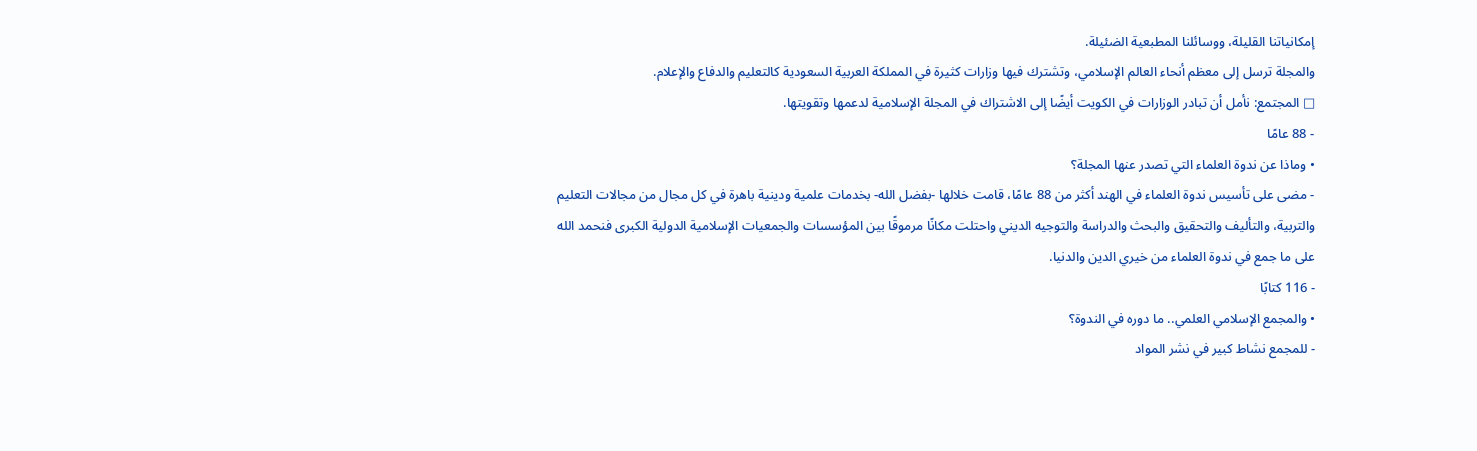إمكانياتنا القليلة، ووسائلنا المطبعية الضئيلة.
والمجلة ترسل إلى معظم أنحاء العالم الإسلامي، وتشترك فيها وزارات كثيرة في المملكة العربية السعودية كالتعليم والدفاع والإعلام.
□ المجتمع: نأمل أن تبادر الوزارات في الكويت أيضًا إلى الاشتراك في المجلة الإسلامية لدعمها وتقويتها.
- 88 عامًا
• وماذا عن ندوة العلماء التي تصدر عنها المجلة؟
- مضى على تأسيس ندوة العلماء في الهند أكثر من 88 عامًا، قامت خلالها -بفضل الله- بخدمات علمية ودينية باهرة في كل مجال من مجالات التعليم والتربية، والتأليف والتحقيق والبحث والدراسة والتوجيه الديني واحتلت مكانًا مرموقًا بين المؤسسات والجمعيات الإسلامية الدولية الكبرى فنحمد الله على ما جمع في ندوة العلماء من خيري الدين والدنيا.
- 116 كتابًا
• والمجمع الإسلامي العلمي.. ما دوره في الندوة؟
- للمجمع نشاط كبير في نشر المواد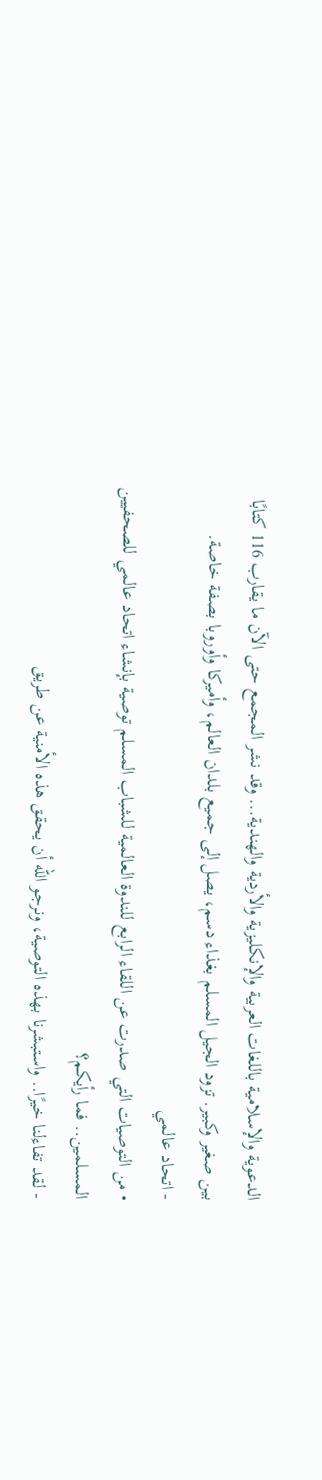الدعوية والإسلامية باللغات العربية والإنكليزية والأردية والهندية... وقد نشر المجمع حتى الآن ما يقارب 116 كتابًا بين صغير وكبير. تزود الجيل المسلم بغذاء دسم، يصل إلى جميع بلدان العالم، وأميركا وأوروبا بصفة خاصة.
- اتحاد عالمي
• من التوصيات التي صدرت عن اللقاء الرابع للندوة العالمية للشباب المسلم توصية بإنشاء اتحاد عالمي للصحفيين المسلمين.. فما رأيكم؟
- لقد تفاءلنا خيرًا.. واستبشرنا بهذه التوصية، ونرجو الله أن يحقق هذه الأمنية عن طريق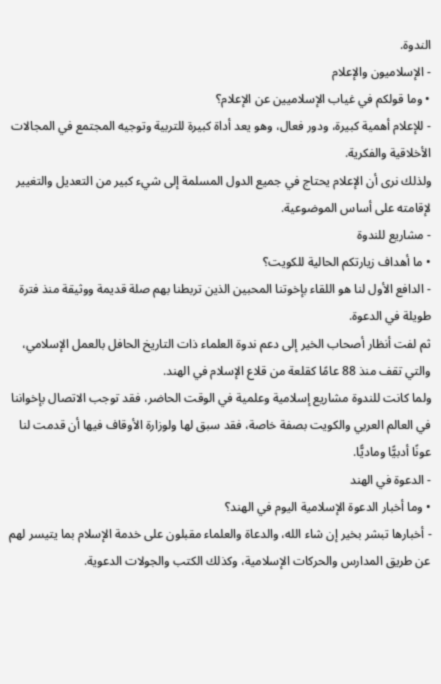الندوة.
- الإسلاميون والإعلام
• وما قولكم في غياب الإسلاميين عن الإعلام؟
- للإعلام أهمية كبيرة، ودور فعال، وهو يعد أداة كبيرة للتربية وتوجيه المجتمع في المجالات الأخلاقية والفكرية.
ولذلك نرى أن الإعلام يحتاج في جميع الدول المسلمة إلى شيء كبير من التعديل والتغيير لإقامته على أساس الموضوعية.
- مشاريع للندوة
• ما أهداف زيارتكم الحالية للكويت؟
- الدافع الأول لنا هو اللقاء بإخوتنا المحبين الذين تربطنا بهم صلة قديمة ووثيقة منذ فترة طويلة في الدعوة.
ثم لفت أنظار أصحاب الخير إلى دعم ندوة العلماء ذات التاريخ الحافل بالعمل الإسلامي، والتي تقف منذ 88 عامًا كقلعة من قلاع الإسلام في الهند.
ولما كانت للندوة مشاريع إسلامية وعلمية في الوقت الحاضر، فقد توجب الاتصال بإخواننا في العالم العربي والكويت بصفة خاصة، فقد سبق لها ولوزارة الأوقاف فيها أن قدمت لنا عونًا أدبيًّا وماديًّا.
- الدعوة في الهند
• وما أخبار الدعوة الإسلامية اليوم في الهند؟
- أخبارها تبشر بخير إن شاء الله، والدعاة والعلماء مقبلون على خدمة الإسلام بما يتيسر لهم عن طريق المدارس والحركات الإسلامية، وكذلك الكتب والجولات الدعوية.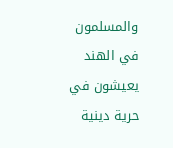والمسلمون في الهند يعيشون في حرية دينية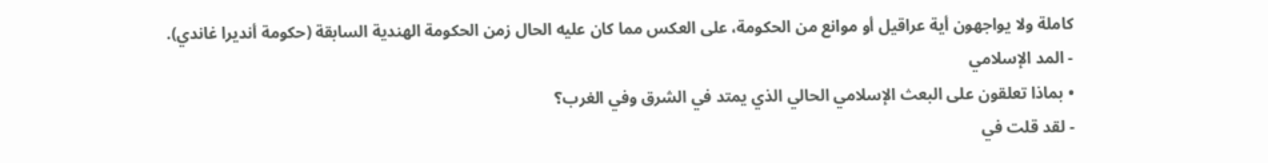كاملة ولا يواجهون أية عراقيل أو موانع من الحكومة، على العكس مما كان عليه الحال زمن الحكومة الهندية السابقة (حكومة أنديرا غاندي).
- المد الإسلامي
• بماذا تعلقون على البعث الإسلامي الحالي الذي يمتد في الشرق وفي الغرب؟
- لقد قلت في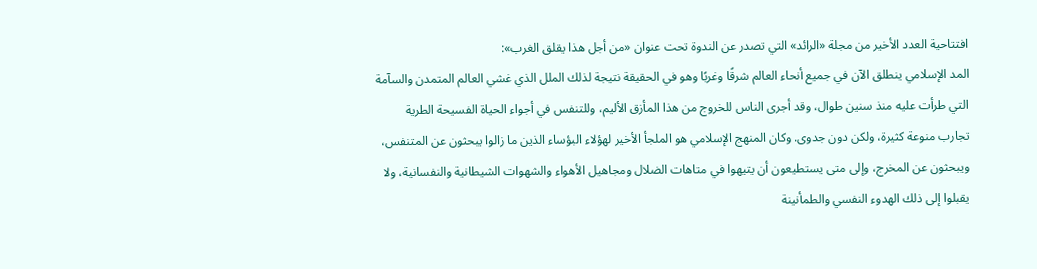افتتاحية العدد الأخير من مجلة «الرائد» التي تصدر عن الندوة تحت عنوان «من أجل هذا يقلق الغرب»:
المد الإسلامي ينطلق الآن في جميع أنحاء العالم شرقًا وغربًا وهو في الحقيقة نتيجة لذلك الملل الذي غشي العالم المتمدن والسآمة التي طرأت عليه منذ سنين طوال، وقد أجرى الناس للخروج من هذا المأزق الأليم، وللتنفس في أجواء الحياة الفسيحة الطرية تجارب منوعة كثيرة، ولكن دون جدوى. وكان المنهج الإسلامي هو الملجأ الأخير لهؤلاء البؤساء الذين ما زالوا يبحثون عن المتنفس، ويبحثون عن المخرج، وإلى متى يستطيعون أن يتيهوا في متاهات الضلال ومجاهيل الأهواء والشهوات الشيطانية والنفسانية، ولا يقبلوا إلى ذلك الهدوء النفسي والطمأنينة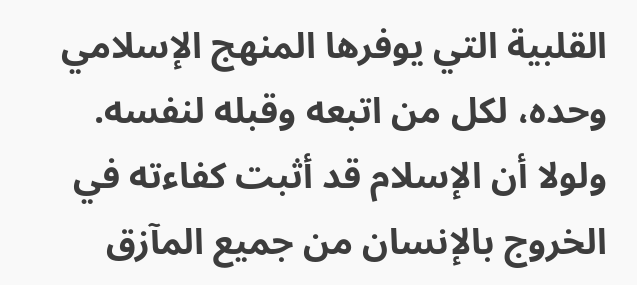القلبية التي يوفرها المنهج الإسلامي وحده، لكل من اتبعه وقبله لنفسه.
ولولا أن الإسلام قد أثبت كفاءته في الخروج بالإنسان من جميع المآزق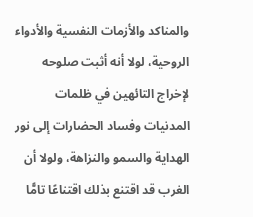والمناكد والأزمات النفسية والأدواء الروحية، لولا أنه أثبت صلوحه لإخراج التائهين في ظلمات المدنيات وفساد الحضارات إلى نور الهداية والسمو والنزاهة، ولولا أن الغرب قد اقتنع بذلك اقتناعًا تامًّا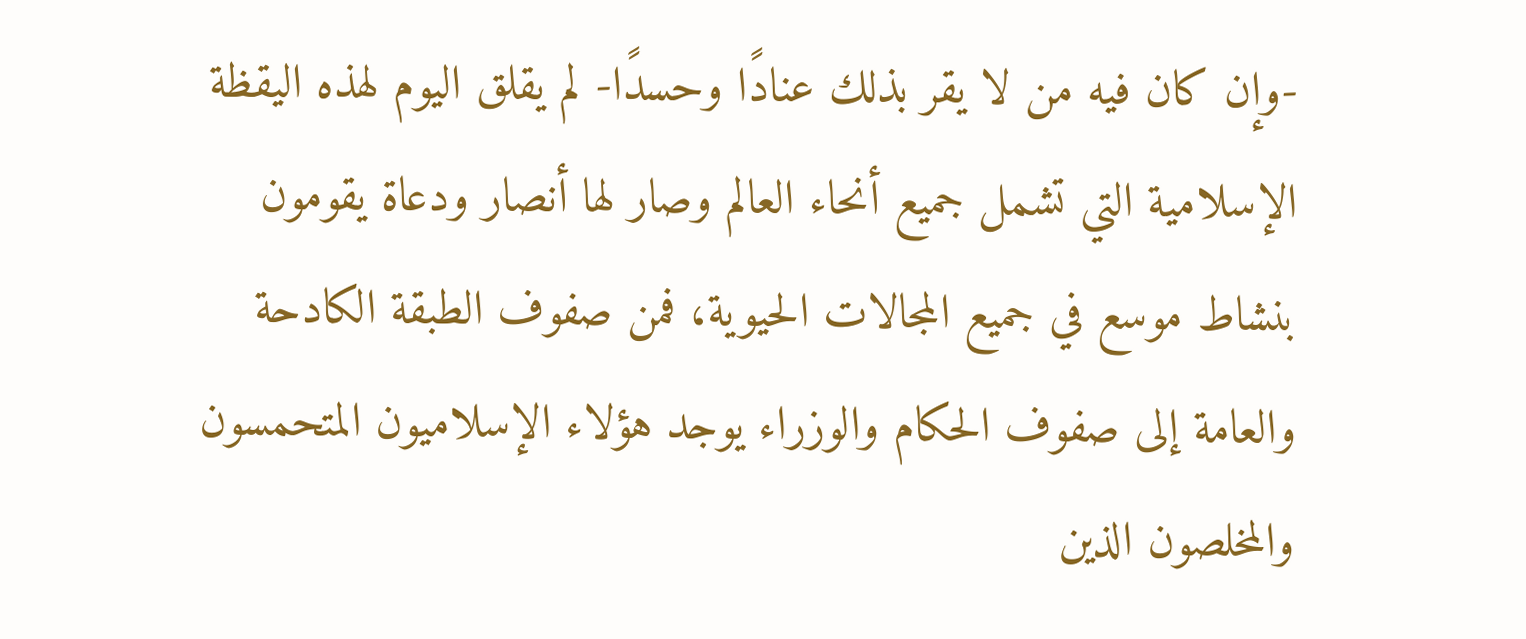-وإن كان فيه من لا يقر بذلك عنادًا وحسدًا- لم يقلق اليوم لهذه اليقظة الإسلامية التي تشمل جميع أنحاء العالم وصار لها أنصار ودعاة يقومون بنشاط موسع في جميع المجالات الحيوية، فمن صفوف الطبقة الكادحة والعامة إلى صفوف الحكام والوزراء يوجد هؤلاء الإسلاميون المتحمسون والمخلصون الذين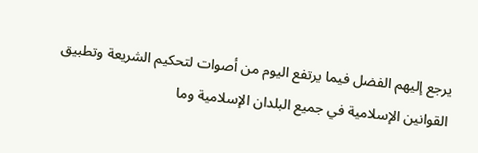يرجع إليهم الفضل فيما يرتفع اليوم من أصوات لتحكيم الشريعة وتطبيق القوانين الإسلامية في جميع البلدان الإسلامية وما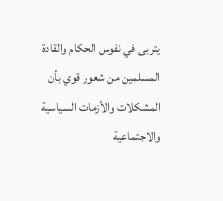يتربى في نفوس الحكام والقادة المسلمين من شعور قوي بأن المشكلات والأزمات السياسية والاجتماعية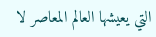التي يعيشها العالم المعاصر لا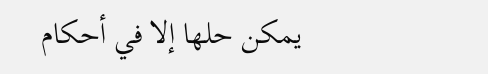يمكن حلها إلا في أحكام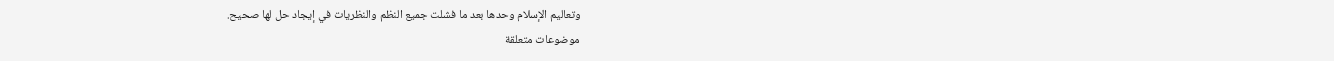وتعاليم الإسلام وحدها بعد ما فشلت جميع النظم والنظريات في إيجاد حل لها صحيح.
موضوعات متعلقة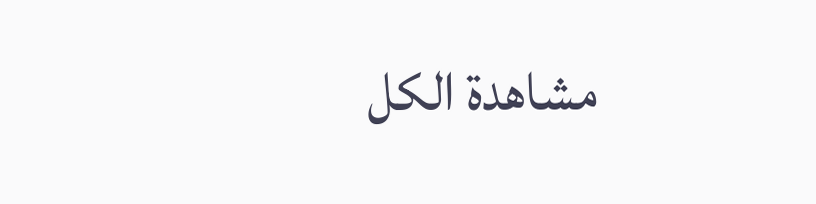مشاهدة الكل